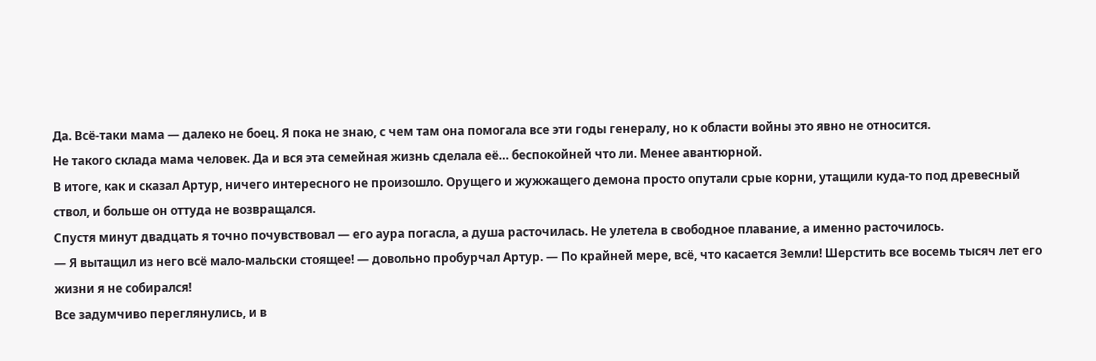Да. Всё-таки мама — далеко не боец. Я пока не знаю, с чем там она помогала все эти годы генералу, но к области войны это явно не относится.
Не такого склада мама человек. Да и вся эта семейная жизнь сделала её… беспокойней что ли. Менее авантюрной.
В итоге, как и сказал Артур, ничего интересного не произошло. Орущего и жужжащего демона просто опутали срые корни, утащили куда-то под древесный ствол, и больше он оттуда не возвращался.
Спустя минут двадцать я точно почувствовал — его аура погасла, а душа расточилась. Не улетела в свободное плавание, а именно расточилось.
— Я вытащил из него всё мало-мальски стоящее! — довольно пробурчал Артур. — По крайней мере, всё, что касается Земли! Шерстить все восемь тысяч лет его жизни я не собирался!
Все задумчиво переглянулись, и в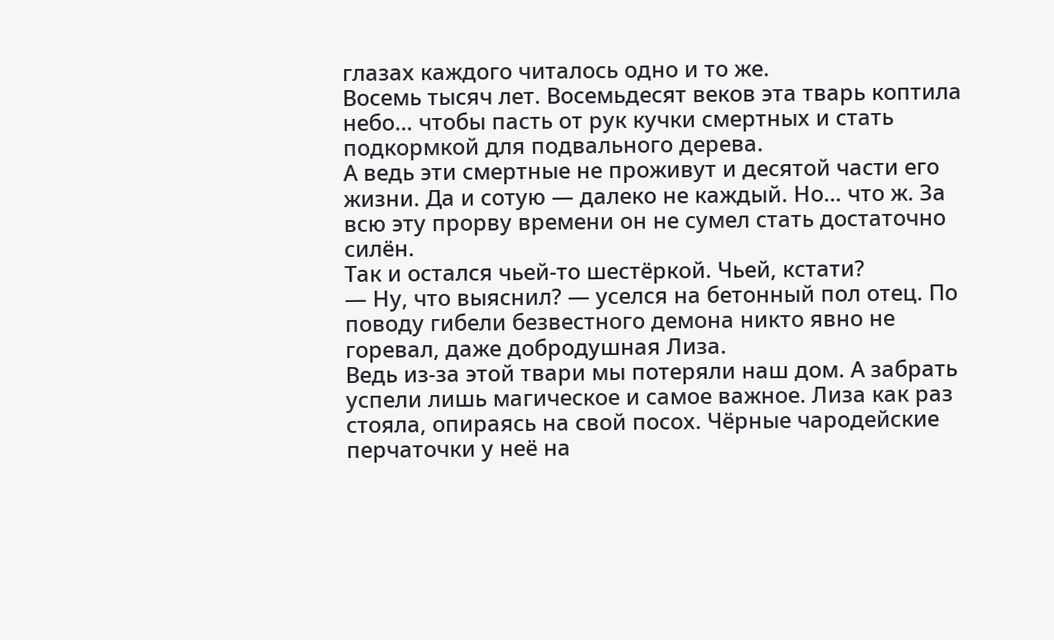глазах каждого читалось одно и то же.
Восемь тысяч лет. Восемьдесят веков эта тварь коптила небо… чтобы пасть от рук кучки смертных и стать подкормкой для подвального дерева.
А ведь эти смертные не проживут и десятой части его жизни. Да и сотую — далеко не каждый. Но… что ж. За всю эту прорву времени он не сумел стать достаточно силён.
Так и остался чьей-то шестёркой. Чьей, кстати?
— Ну, что выяснил? — уселся на бетонный пол отец. По поводу гибели безвестного демона никто явно не горевал, даже добродушная Лиза.
Ведь из-за этой твари мы потеряли наш дом. А забрать успели лишь магическое и самое важное. Лиза как раз стояла, опираясь на свой посох. Чёрные чародейские перчаточки у неё на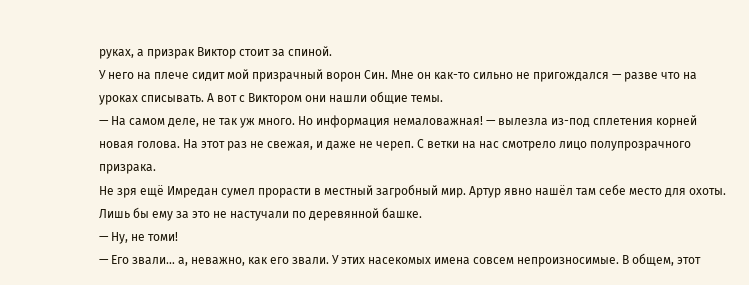руках, а призрак Виктор стоит за спиной.
У него на плече сидит мой призрачный ворон Син. Мне он как-то сильно не пригождался — разве что на уроках списывать. А вот с Виктором они нашли общие темы.
— На самом деле, не так уж много. Но информация немаловажная! — вылезла из-под сплетения корней новая голова. На этот раз не свежая, и даже не череп. С ветки на нас смотрело лицо полупрозрачного призрака.
Не зря ещё Имредан сумел прорасти в местный загробный мир. Артур явно нашёл там себе место для охоты. Лишь бы ему за это не настучали по деревянной башке.
— Ну, не томи!
— Его звали… а, неважно, как его звали. У этих насекомых имена совсем непроизносимые. В общем, этот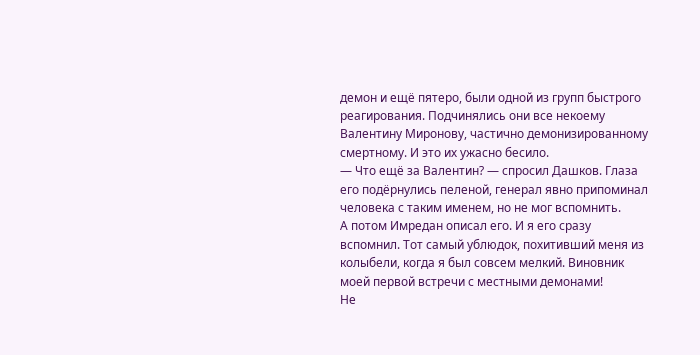демон и ещё пятеро, были одной из групп быстрого реагирования. Подчинялись они все некоему Валентину Миронову, частично демонизированному смертному. И это их ужасно бесило.
— Что ещё за Валентин? — спросил Дашков. Глаза его подёрнулись пеленой, генерал явно припоминал человека с таким именем, но не мог вспомнить.
А потом Имредан описал его. И я его сразу вспомнил. Тот самый ублюдок, похитивший меня из колыбели, когда я был совсем мелкий. Виновник моей первой встречи с местными демонами!
Не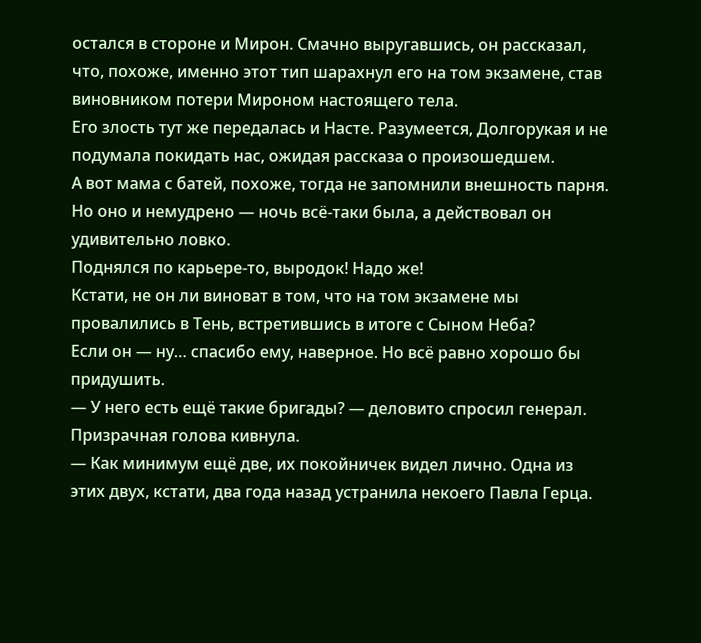остался в стороне и Мирон. Смачно выругавшись, он рассказал, что, похоже, именно этот тип шарахнул его на том экзамене, став виновником потери Мироном настоящего тела.
Его злость тут же передалась и Насте. Разумеется, Долгорукая и не подумала покидать нас, ожидая рассказа о произошедшем.
А вот мама с батей, похоже, тогда не запомнили внешность парня. Но оно и немудрено — ночь всё-таки была, а действовал он удивительно ловко.
Поднялся по карьере-то, выродок! Надо же!
Кстати, не он ли виноват в том, что на том экзамене мы провалились в Тень, встретившись в итоге с Сыном Неба?
Если он — ну… спасибо ему, наверное. Но всё равно хорошо бы придушить.
— У него есть ещё такие бригады? — деловито спросил генерал.
Призрачная голова кивнула.
— Как минимум ещё две, их покойничек видел лично. Одна из этих двух, кстати, два года назад устранила некоего Павла Герца.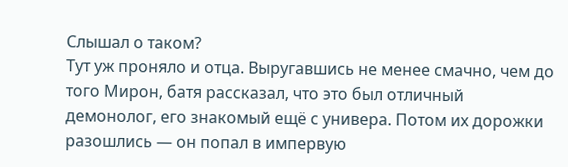Слышал о таком?
Тут уж проняло и отца. Выругавшись не менее смачно, чем до того Мирон, батя рассказал, что это был отличный демонолог, его знакомый ещё с универа. Потом их дорожки разошлись — он попал в импервую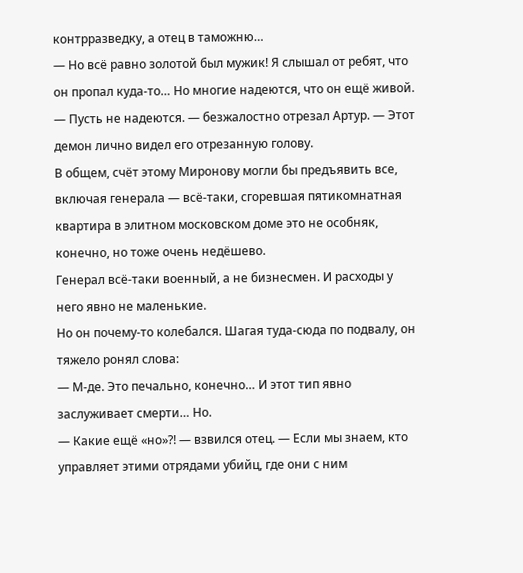контрразведку, а отец в таможню…
— Но всё равно золотой был мужик! Я слышал от ребят, что он пропал куда-то… Но многие надеются, что он ещё живой.
— Пусть не надеются. — безжалостно отрезал Артур. — Этот демон лично видел его отрезанную голову.
В общем, счёт этому Миронову могли бы предъявить все, включая генерала — всё-таки, сгоревшая пятикомнатная квартира в элитном московском доме это не особняк, конечно, но тоже очень недёшево.
Генерал всё-таки военный, а не бизнесмен. И расходы у него явно не маленькие.
Но он почему-то колебался. Шагая туда-сюда по подвалу, он тяжело ронял слова:
— М-де. Это печально, конечно… И этот тип явно заслуживает смерти… Но.
— Какие ещё «но»⁈ — взвился отец. — Если мы знаем, кто управляет этими отрядами убийц, где они с ним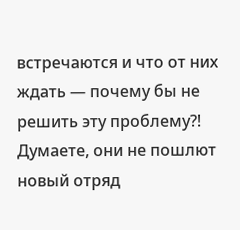встречаются и что от них ждать — почему бы не решить эту проблему⁈ Думаете, они не пошлют новый отряд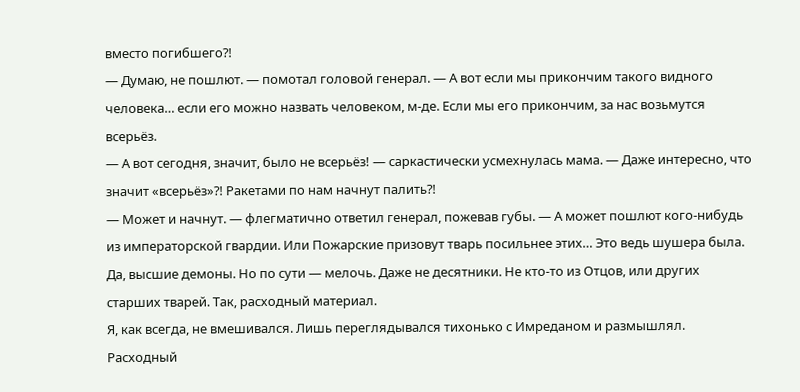вместо погибшего⁈
— Думаю, не пошлют. — помотал головой генерал. — А вот если мы прикончим такого видного человека… если его можно назвать человеком, м-де. Если мы его прикончим, за нас возьмутся всерьёз.
— А вот сегодня, значит, было не всерьёз! — саркастически усмехнулась мама. — Даже интересно, что значит «всерьёз»⁈ Ракетами по нам начнут палить⁈
— Может и начнут. — флегматично ответил генерал, пожевав губы. — А может пошлют кого-нибудь из императорской гвардии. Или Пожарские призовут тварь посильнее этих… Это ведь шушера была. Да, высшие демоны. Но по сути — мелочь. Даже не десятники. Не кто-то из Отцов, или других старших тварей. Так, расходный материал.
Я, как всегда, не вмешивался. Лишь переглядывался тихонько с Имреданом и размышлял. Расходный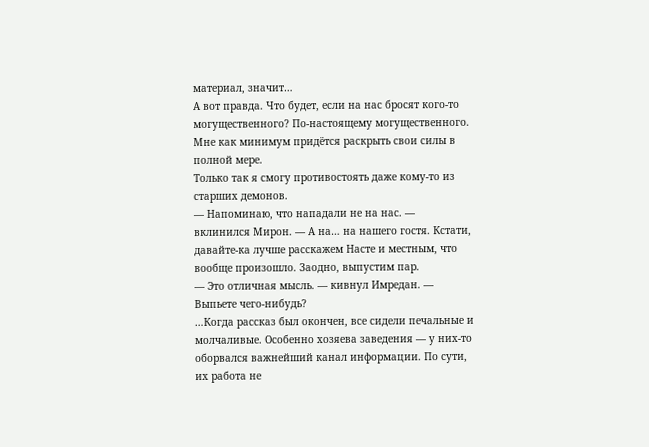материал, значит…
А вот правда. Что будет, если на нас бросят кого-то могущественного? По-настоящему могущественного. Мне как минимум придётся раскрыть свои силы в полной мере.
Только так я смогу противостоять даже кому-то из старших демонов.
— Напоминаю, что нападали не на нас. — вклинился Мирон. — А на… на нашего гостя. Кстати, давайте-ка лучше расскажем Насте и местным, что вообще произошло. Заодно, выпустим пар.
— Это отличная мысль. — кивнул Имредан. — Выпьете чего-нибудь?
…Когда рассказ был окончен, все сидели печальные и молчаливые. Особенно хозяева заведения — у них-то оборвался важнейший канал информации. По сути, их работа не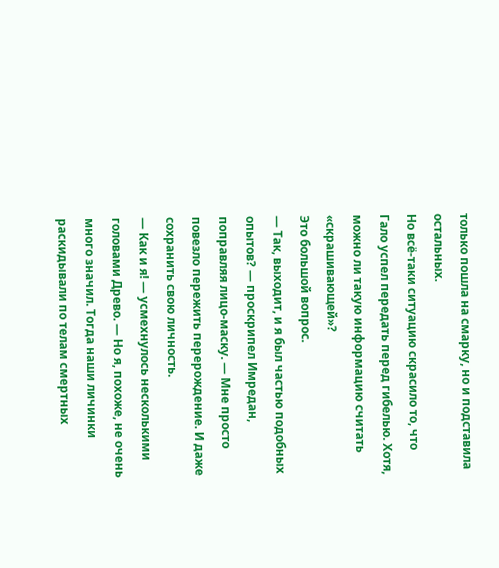только пошла на смарку, но и подставила остальных.
Но всё-таки ситуацию скрасило то, что Гало успел передать перед гибелью. Хотя, можно ли такую информацию считать «скрашивающей»?
Это большой вопрос.
— Так, выходит, и я был частью подобных опытов? — проскрипел Имредан, поправляя лицо-маску. — Мне просто повезло пережить перерождение. И даже сохранить свою личность.
— Как и я! — усмехнулось несколькими головами Древо. — Но я, похоже, не очень много значил. Тогда наши личинки раскидывали по телам смертных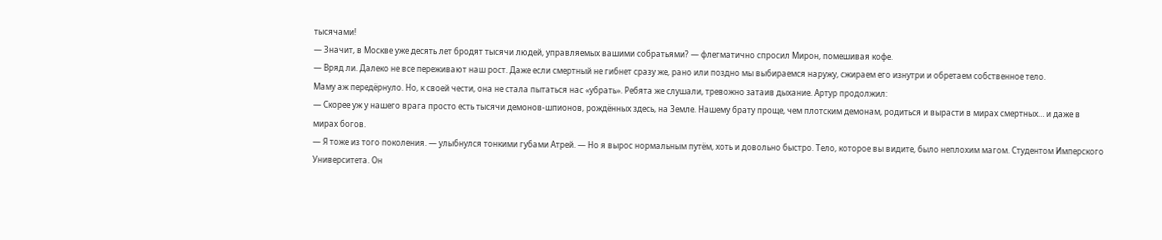тысячами!
— Значит, в Москве уже десять лет бродят тысячи людей, управляемых вашими собратьями? — флегматично спросил Мирон, помешивая кофе.
— Вряд ли. Далеко не все переживают наш рост. Даже если смертный не гибнет сразу же, рано или поздно мы выбираемся наружу, сжираем его изнутри и обретаем собственное тело.
Маму аж передёрнуло. Но, к своей чести, она не стала пытаться нас «убрать». Ребята же слушали, тревожно затаив дыхание. Артур продолжил:
— Скорее уж у нашего врага просто есть тысячи демонов-шпионов, рождённых здесь, на Земле. Нашему брату проще, чем плотским демонам, родиться и вырасти в мирах смертных… и даже в мирах богов.
— Я тоже из того поколения. — улыбнулся тонкими губами Атрей. — Но я вырос нормальным путём, хоть и довольно быстро. Тело, которое вы видите, было неплохим магом. Студентом Имперского Университета. Он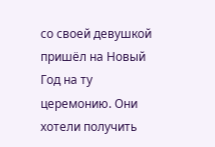со своей девушкой пришёл на Новый Год на ту церемонию. Они хотели получить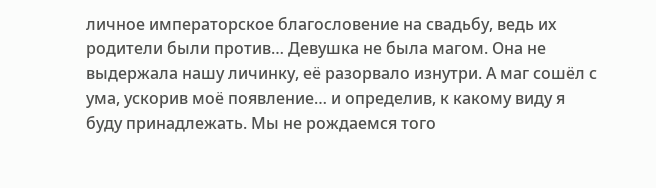личное императорское благословение на свадьбу, ведь их родители были против… Девушка не была магом. Она не выдержала нашу личинку, её разорвало изнутри. А маг сошёл с ума, ускорив моё появление… и определив, к какому виду я буду принадлежать. Мы не рождаемся того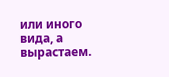или иного вида, а вырастаем.